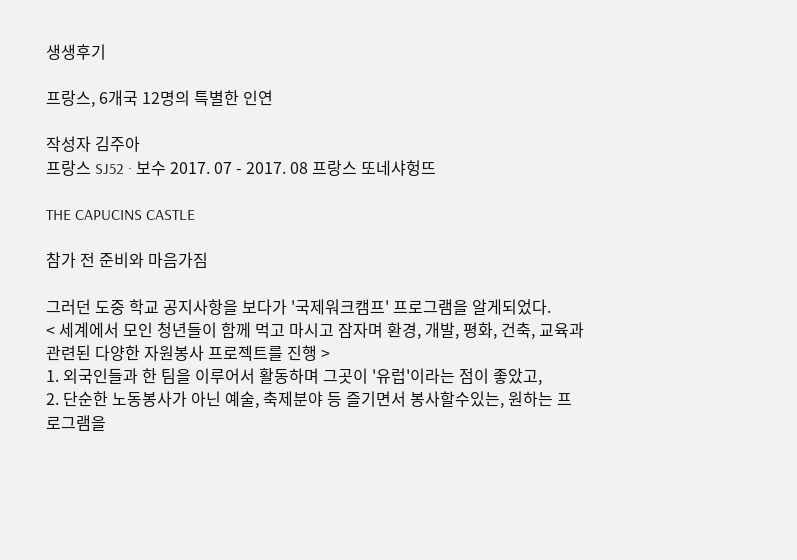생생후기

프랑스, 6개국 12명의 특별한 인연

작성자 김주아
프랑스 SJ52 · 보수 2017. 07 - 2017. 08 프랑스 또네샤헝뜨

THE CAPUCINS CASTLE

참가 전 준비와 마음가짐

그러던 도중 학교 공지사항을 보다가 '국제워크캠프' 프로그램을 알게되었다.
< 세계에서 모인 청년들이 함께 먹고 마시고 잠자며 환경, 개발, 평화, 건축, 교육과 관련된 다양한 자원봉사 프로젝트를 진행 >
1. 외국인들과 한 팀을 이루어서 활동하며 그곳이 '유럽'이라는 점이 좋았고,
2. 단순한 노동봉사가 아닌 예술, 축제분야 등 즐기면서 봉사할수있는, 원하는 프로그램을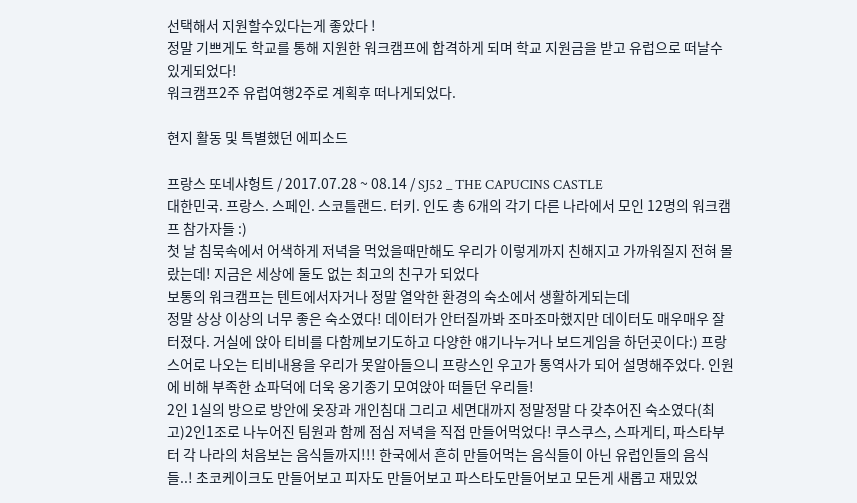선택해서 지원할수있다는게 좋았다 !
정말 기쁘게도 학교를 통해 지원한 워크캠프에 합격하게 되며 학교 지원금을 받고 유럽으로 떠날수있게되었다!
워크캠프2주 유럽여행2주로 계획후 떠나게되었다.

현지 활동 및 특별했던 에피소드

프랑스 또네샤헝트 / 2017.07.28 ~ 08.14 / SJ52 _ THE CAPUCINS CASTLE
대한민국. 프랑스. 스페인. 스코틀랜드. 터키. 인도 총 6개의 각기 다른 나라에서 모인 12명의 워크캠프 참가자들 :)
첫 날 침묵속에서 어색하게 저녁을 먹었을때만해도 우리가 이렇게까지 친해지고 가까워질지 전혀 몰랐는데! 지금은 세상에 둘도 없는 최고의 친구가 되었다
보통의 워크캠프는 텐트에서자거나 정말 열악한 환경의 숙소에서 생활하게되는데
정말 상상 이상의 너무 좋은 숙소였다! 데이터가 안터질까봐 조마조마했지만 데이터도 매우매우 잘터졌다. 거실에 앉아 티비를 다함께보기도하고 다양한 얘기나누거나 보드게임을 하던곳이다:) 프랑스어로 나오는 티비내용을 우리가 못알아들으니 프랑스인 우고가 통역사가 되어 설명해주었다. 인원에 비해 부족한 쇼파덕에 더욱 옹기종기 모여앉아 떠들던 우리들!
2인 1실의 방으로 방안에 옷장과 개인침대 그리고 세면대까지 정말정말 다 갖추어진 숙소였다(최고)2인1조로 나누어진 팀원과 함께 점심 저녁을 직접 만들어먹었다! 쿠스쿠스, 스파게티, 파스타부터 각 나라의 처음보는 음식들까지!!! 한국에서 흔히 만들어먹는 음식들이 아닌 유럽인들의 음식들..! 초코케이크도 만들어보고 피자도 만들어보고 파스타도만들어보고 모든게 새롭고 재밌었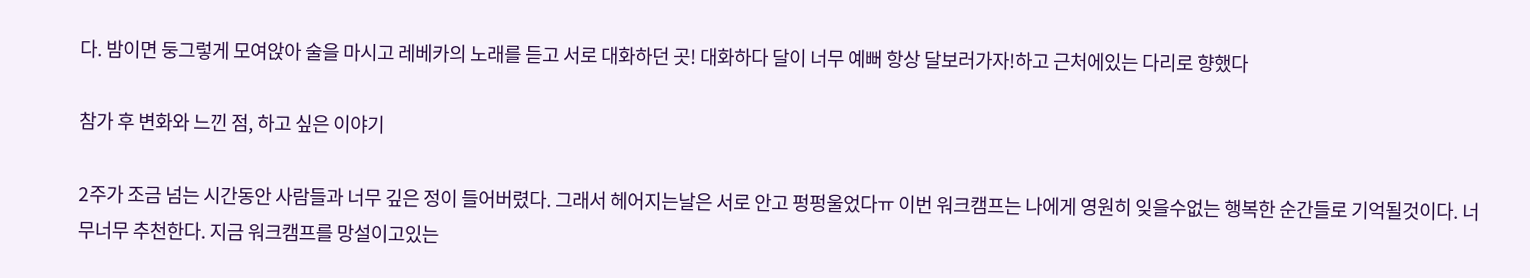다. 밤이면 둥그렇게 모여앉아 술을 마시고 레베카의 노래를 듣고 서로 대화하던 곳! 대화하다 달이 너무 예뻐 항상 달보러가자!하고 근처에있는 다리로 향했다

참가 후 변화와 느낀 점, 하고 싶은 이야기

2주가 조금 넘는 시간동안 사람들과 너무 깊은 정이 들어버렸다. 그래서 헤어지는날은 서로 안고 펑펑울었다ㅠ 이번 워크캠프는 나에게 영원히 잊을수없는 행복한 순간들로 기억될것이다. 너무너무 추천한다. 지금 워크캠프를 망설이고있는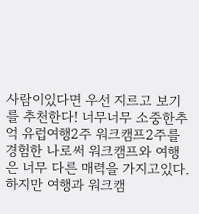사람이있다면 우선 지르고 보기를 추천한다! 너무너무 소중한추억 유럽여행2주 워크캠프2주를 경험한 나로써 워크캠프와 여행은 너무 다른 매력을 가지고있다. 하지만 여행과 워크캠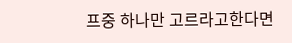프중 하나만 고르라고한다면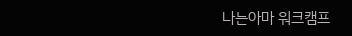나는아마 워크캠프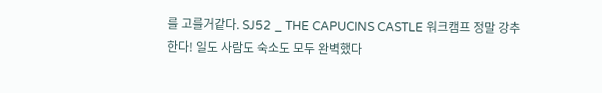를 고를거같다. SJ52 _ THE CAPUCINS CASTLE 워크캠프 정말 강추한다! 일도 사람도 숙소도 모두 완벽했다